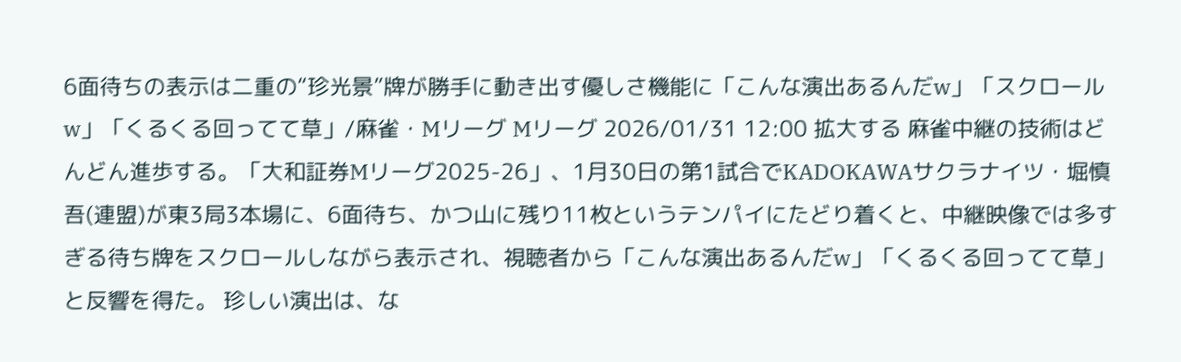6面待ちの表示は二重の“珍光景”牌が勝手に動き出す優しさ機能に「こんな演出あるんだw」「スクロールw」「くるくる回ってて草」/麻雀・Mリーグ Mリーグ 2026/01/31 12:00 拡大する 麻雀中継の技術はどんどん進歩する。「大和証券Mリーグ2025-26」、1月30日の第1試合でKADOKAWAサクラナイツ・堀慎吾(連盟)が東3局3本場に、6面待ち、かつ山に残り11枚というテンパイにたどり着くと、中継映像では多すぎる待ち牌をスクロールしながら表示され、視聴者から「こんな演出あるんだw」「くるくる回ってて草」と反響を得た。 珍しい演出は、な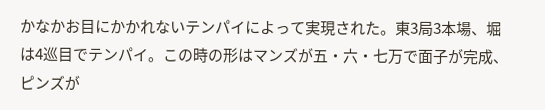かなかお目にかかれないテンパイによって実現された。東3局3本場、堀は4巡目でテンパイ。この時の形はマンズが五・六・七万で面子が完成、ピンズが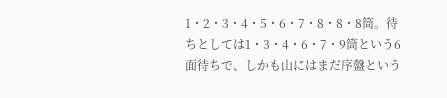1・2・3・4・5・6・7・8・8・8筒。待ちとしては1・3・4・6・7・9筒という6面待ちで、しかも山にはまだ序盤という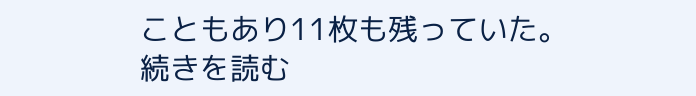こともあり11枚も残っていた。 続きを読む